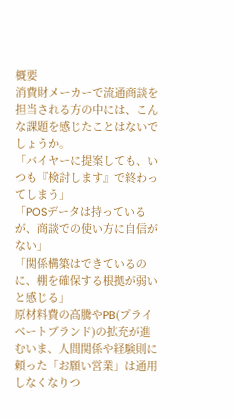概要
消費財メーカーで流通商談を担当される方の中には、こんな課題を感じたことはないでしょうか。
「バイヤーに提案しても、いつも『検討します』で終わってしまう」
「POSデータは持っているが、商談での使い方に自信がない」
「関係構築はできているのに、棚を確保する根拠が弱いと感じる」
原材料費の高騰やPB(プライベートブランド)の拡充が進むいま、人間関係や経験則に頼った「お願い営業」は通用しなくなりつ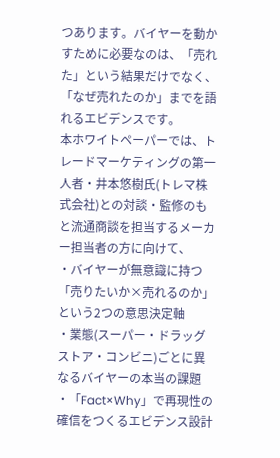つあります。バイヤーを動かすために必要なのは、「売れた」という結果だけでなく、「なぜ売れたのか」までを語れるエビデンスです。
本ホワイトペーパーでは、トレードマーケティングの第一人者・井本悠樹氏(トレマ株式会社)との対談・監修のもと流通商談を担当するメーカー担当者の方に向けて、
・バイヤーが無意識に持つ「売りたいか×売れるのか」という2つの意思決定軸
・業態(スーパー・ドラッグストア・コンビニ)ごとに異なるバイヤーの本当の課題
・「Fact×Why」で再現性の確信をつくるエビデンス設計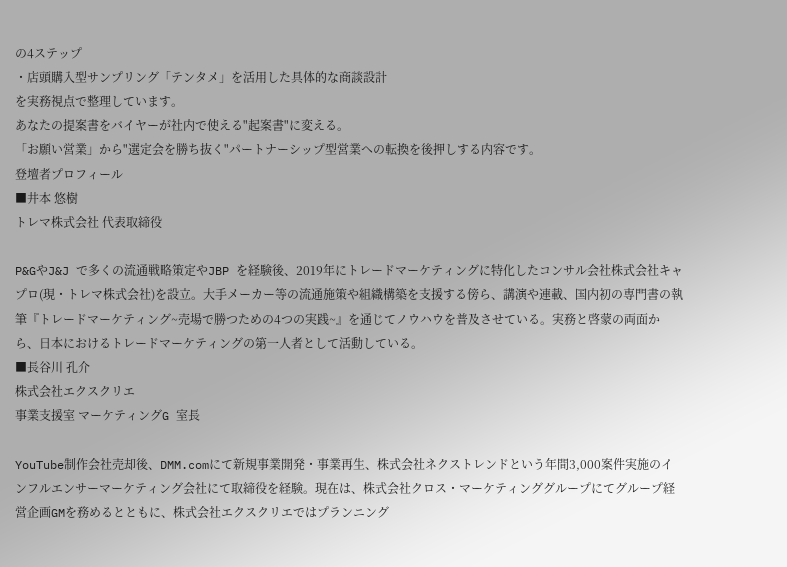の4ステップ
・店頭購入型サンプリング「テンタメ」を活用した具体的な商談設計
を実務視点で整理しています。
あなたの提案書をバイヤーが社内で使える"起案書"に変える。
「お願い営業」から"選定会を勝ち抜く"パートナーシップ型営業への転換を後押しする内容です。
登壇者プロフィール
■井本 悠樹
トレマ株式会社 代表取締役

P&GやJ&J で多くの流通戦略策定やJBP を経験後、2019年にトレードマーケティングに特化したコンサル会社株式会社キャプロ(現・トレマ株式会社)を設立。大手メーカー等の流通施策や組織構築を支援する傍ら、講演や連載、国内初の専門書の執筆『トレードマーケティング~売場で勝つための4つの実践~』を通じてノウハウを普及させている。実務と啓蒙の両面から、日本におけるトレードマーケティングの第一人者として活動している。
■長谷川 孔介
株式会社エクスクリエ
事業支援室 マーケティングG 室長

YouTube制作会社売却後、DMM.comにて新規事業開発・事業再生、株式会社ネクストレンドという年間3,000案件実施のインフルエンサーマーケティング会社にて取締役を経験。現在は、株式会社クロス・マーケティンググループにてグループ経営企画GMを務めるとともに、株式会社エクスクリエではプランニング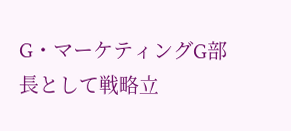G・マーケティングG部長として戦略立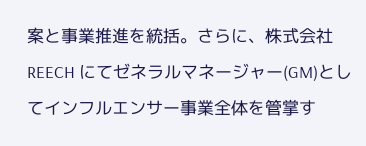案と事業推進を統括。さらに、株式会社REECH にてゼネラルマネージャー(GM)としてインフルエンサー事業全体を管掌す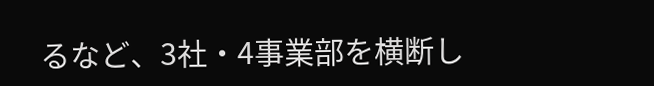るなど、3社・4事業部を横断し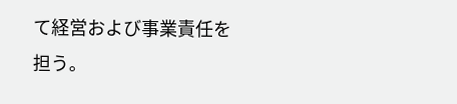て経営および事業責任を担う。